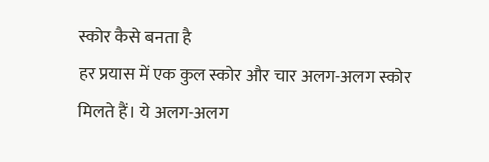स्कोर कैसे बनता है
हर प्रयास में एक कुल स्कोर और चार अलग-अलग स्कोर मिलते हैं। ये अलग-अलग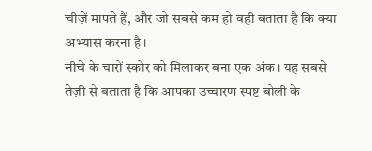चीज़ें मापते हैं, और जो सबसे कम हो वही बताता है कि क्या अभ्यास करना है।
नीचे के चारों स्कोर को मिलाकर बना एक अंक। यह सबसे तेज़ी से बताता है कि आपका उच्चारण स्पष्ट बोली के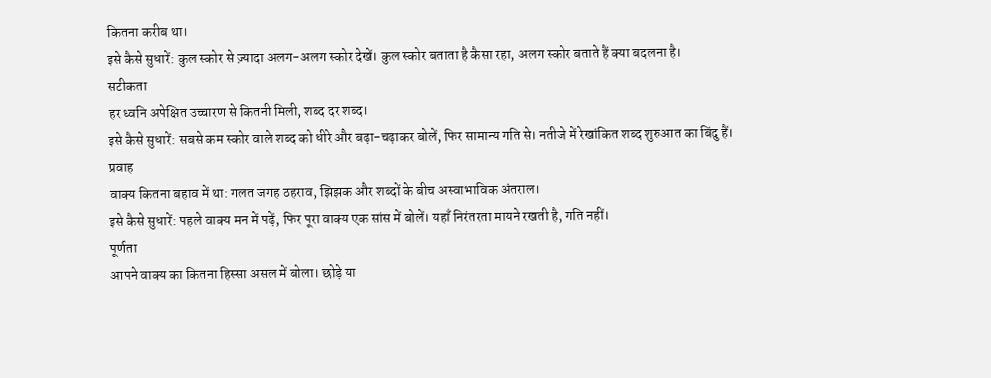कितना करीब था।
इसे कैसे सुधारें: कुल स्कोर से ज़्यादा अलग-अलग स्कोर देखें। कुल स्कोर बताता है कैसा रहा, अलग स्कोर बताते हैं क्या बदलना है।
सटीकता
हर ध्वनि अपेक्षित उच्चारण से कितनी मिली, शब्द दर शब्द।
इसे कैसे सुधारें: सबसे कम स्कोर वाले शब्द को धीरे और बढ़ा-चढ़ाकर बोलें, फिर सामान्य गति से। नतीजे में रेखांकित शब्द शुरुआत का बिंदु हैं।
प्रवाह
वाक्य कितना बहाव में था: गलत जगह ठहराव, झिझक और शब्दों के बीच अस्वाभाविक अंतराल।
इसे कैसे सुधारें: पहले वाक्य मन में पढ़ें, फिर पूरा वाक्य एक सांस में बोलें। यहाँ निरंतरता मायने रखती है, गति नहीं।
पूर्णता
आपने वाक्य का कितना हिस्सा असल में बोला। छोड़े या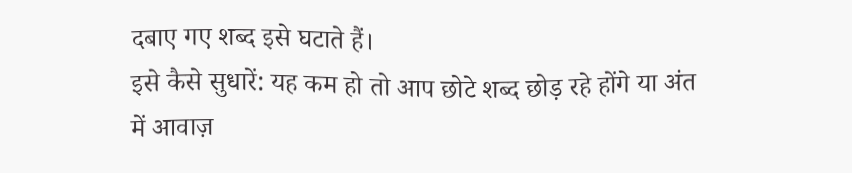दबाए गए शब्द इसे घटाते हैं।
इसे कैसे सुधारें: यह कम हो तो आप छोटे शब्द छोड़ रहे होंगे या अंत में आवाज़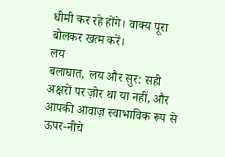धीमी कर रहे होंगे। वाक्य पूरा बोलकर खत्म करें।
लय
बलाघात, लय और सुर: सही अक्षरों पर ज़ोर था या नहीं, और आपकी आवाज़ स्वाभाविक रूप से ऊपर-नीचे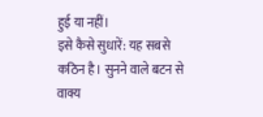हुई या नहीं।
इसे कैसे सुधारें: यह सबसे कठिन है। सुनने वाले बटन से वाक्य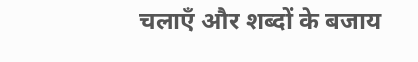चलाएँ और शब्दों के बजाय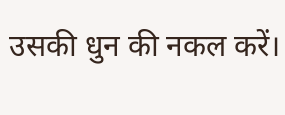उसकी धुन की नकल करें।